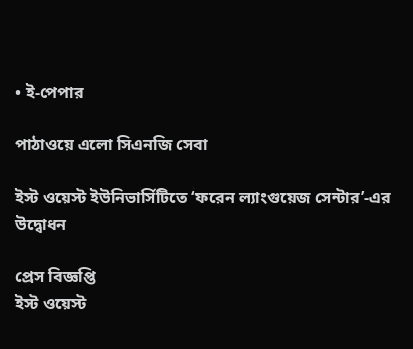• ই-পেপার

পাঠাওয়ে এলো সিএনজি সেবা

ইস্ট ওয়েস্ট ইউনিভার্সিটিতে ‘ফরেন ল্যাংগুয়েজ সেন্টার’-এর উদ্বোধন

প্রেস বিজ্ঞপ্তি
ইস্ট ওয়েস্ট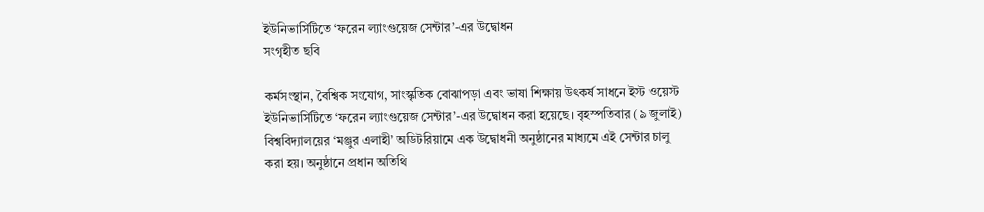ইউনিভার্সিটিতে ‘ফরেন ল্যাংগুয়েজ সেন্টার’-এর উদ্বোধন
সংগৃহীত ছবি

কর্মসংস্থান, বৈশ্বিক সংযোগ, সাংস্কৃতিক বোঝাপড়া এবং ভাষা শিক্ষায় উৎকর্ষ সাধনে ইস্ট ওয়েস্ট ইউনিভার্সিটিতে ‘ফরেন ল্যাংগুয়েজ সেন্টার’-এর উদ্বোধন করা হয়েছে। বৃহস্পতিবার (৯ জুলাই) বিশ্ববিদ্যালয়ের ‘মঞ্জুর এলাহী’ অডিটরিয়ামে এক উদ্বোধনী অনুষ্ঠানের মাধ্যমে এই সেন্টার চালু করা হয়। অনুষ্ঠানে প্রধান অতিথি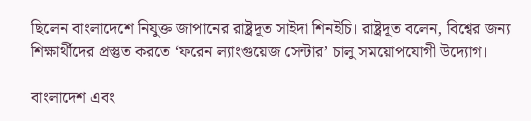ছিলেন বাংলাদেশে নিযুক্ত জাপানের রাষ্ট্রদূত সাইদা শিনইচি। রাষ্ট্রদূত বলেন, বিশ্বের জন্য শিক্ষার্থীদের প্রস্তুত করতে ‘ফরেন ল্যাংগুয়েজ সেন্টার’ চালু সময়োপযোগী উদ্যোগ।

বাংলাদেশ এবং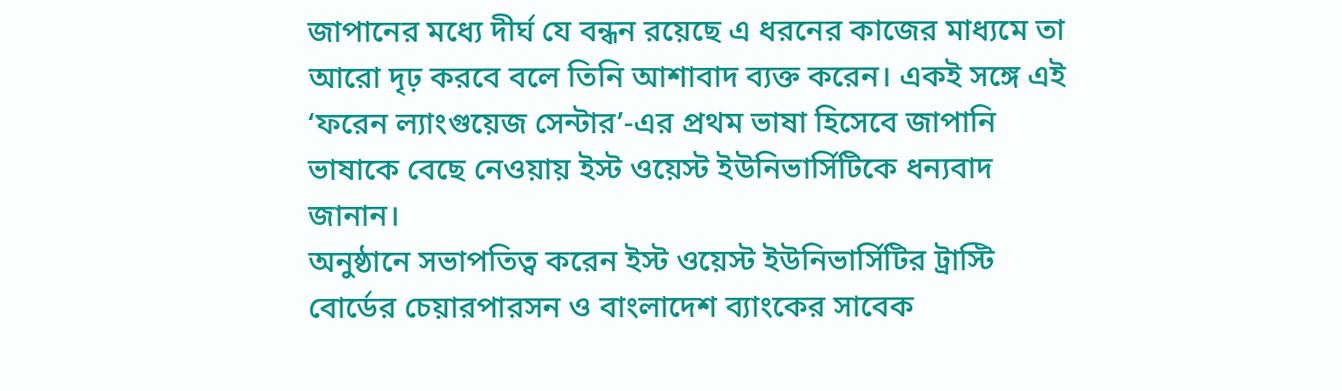জাপানের মধ্যে দীর্ঘ যে বন্ধন রয়েছে এ ধরনের কাজের মাধ্যমে তা আরো দৃঢ় করবে বলে তিনি আশাবাদ ব্যক্ত করেন। একই সঙ্গে এই ‘ফরেন ল্যাংগুয়েজ সেন্টার’-এর প্রথম ভাষা হিসেবে জাপানি ভাষাকে বেছে নেওয়ায় ইস্ট ওয়েস্ট ইউনিভার্সিটিকে ধন্যবাদ জানান।
অনুষ্ঠানে সভাপতিত্ব করেন ইস্ট ওয়েস্ট ইউনিভার্সিটির ট্রাস্টি বোর্ডের চেয়ারপারসন ও বাংলাদেশ ব্যাংকের সাবেক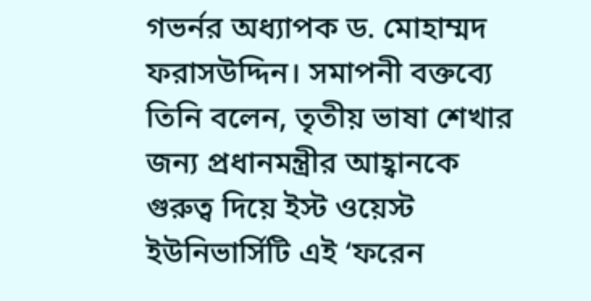গভর্নর অধ্যাপক ড. মোহাম্মদ ফরাসউদ্দিন। সমাপনী বক্তব্যে তিনি বলেন, তৃতীয় ভাষা শেখার জন্য প্রধানমন্ত্রীর আহ্বানকে গুরুত্ব দিয়ে ইস্ট ওয়েস্ট ইউনিভার্সিটি এই ‘ফরেন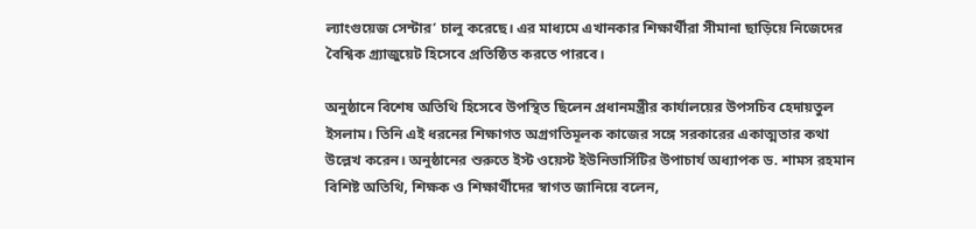ল্যাংগুয়েজ সেন্টার’ চালু করেছে। এর মাধ্যমে এখানকার শিক্ষার্থীরা সীমানা ছাড়িয়ে নিজেদের বৈশ্বিক গ্র্যাজুয়েট হিসেবে প্রতিষ্ঠিত করতে পারবে।

অনুষ্ঠানে বিশেষ অতিথি হিসেবে উপস্থিত ছিলেন প্রধানমন্ত্রীর কার্যালয়ের উপসচিব হেদায়তুল ইসলাম। তিনি এই ধরনের শিক্ষাগত অগ্রগতিমূলক কাজের সঙ্গে সরকারের একাত্মতার কথা উল্লেখ করেন। অনুষ্ঠানের শুরুতে ইস্ট ওয়েস্ট ইউনিভার্সিটির উপাচার্য অধ্যাপক ড. শামস রহমান বিশিষ্ট অতিথি, শিক্ষক ও শিক্ষার্থীদের স্বাগত জানিয়ে বলেন,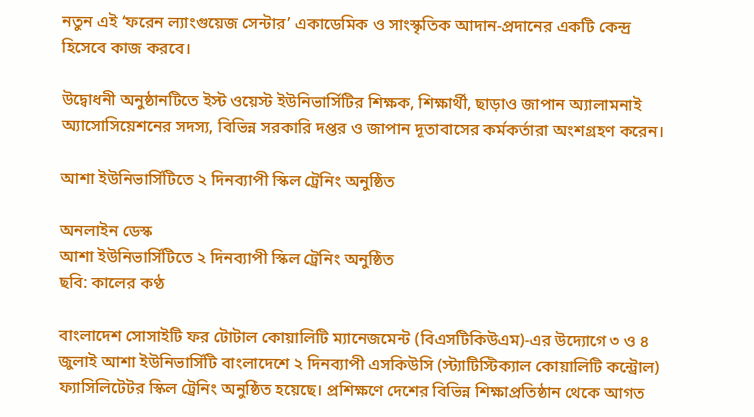নতুন এই ‘ফরেন ল্যাংগুয়েজ সেন্টার’ একাডেমিক ও সাংস্কৃতিক আদান-প্রদানের একটি কেন্দ্র হিসেবে কাজ করবে।

উদ্বোধনী অনুষ্ঠানটিতে ইস্ট ওয়েস্ট ইউনিভার্সিটির শিক্ষক, শিক্ষার্থী, ছাড়াও জাপান অ্যালামনাই অ্যাসোসিয়েশনের সদস্য, বিভিন্ন সরকারি দপ্তর ও জাপান দূতাবাসের কর্মকর্তারা অংশগ্রহণ করেন।

আশা ইউনিভার্সিটিতে ২ দিনব্যাপী স্কিল ট্রেনিং অনুষ্ঠিত

অনলাইন ডেস্ক
আশা ইউনিভার্সিটিতে ২ দিনব্যাপী স্কিল ট্রেনিং অনুষ্ঠিত
ছবি: কালের কণ্ঠ

বাংলাদেশ সোসাইটি ফর টোটাল কোয়ালিটি ম্যানেজমেন্ট (বিএসটিকিউএম)-এর উদ্যোগে ৩ ও ৪ জুলাই আশা ইউনিভার্সিটি বাংলাদেশে ২ দিনব্যাপী এসকিউসি (স্ট্যাটিস্টিক্যাল কোয়ালিটি কন্ট্রোল) ফ্যাসিলিটেটর স্কিল ট্রেনিং অনুষ্ঠিত হয়েছে। প্রশিক্ষণে দেশের বিভিন্ন শিক্ষাপ্রতিষ্ঠান থেকে আগত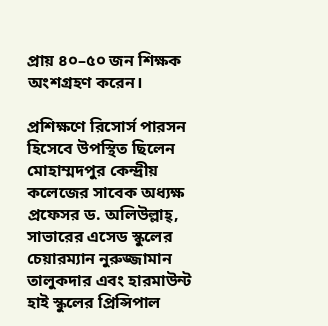প্রায় ৪০–৫০ জন শিক্ষক অংশগ্রহণ করেন।

প্রশিক্ষণে রিসোর্স পারসন হিসেবে উপস্থিত ছিলেন মোহাম্মদপুর কেন্দ্রীয় কলেজের সাবেক অধ্যক্ষ প্রফেসর ড. অলিউল্লাহ্, সাভারের এসেড স্কুলের চেয়ারম্যান নুরুজ্জামান তালুকদার এবং হারমাউন্ট হাই স্কুলের প্রিন্সিপাল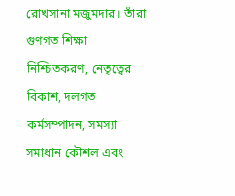রোখসানা মজুমদার। তাঁরা গুণগত শিক্ষা নিশ্চিতকরণ, নেতৃত্বের বিকাশ, দলগত কর্মসম্পাদন, সমস্যা সমাধান কৌশল এবং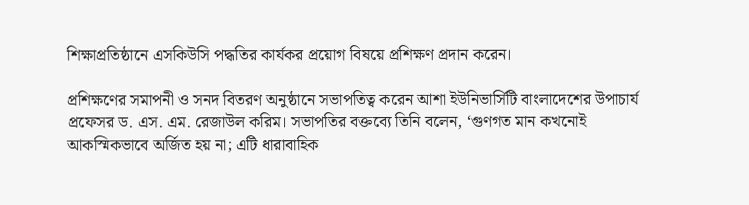শিক্ষাপ্রতিষ্ঠানে এসকিউসি পদ্ধতির কার্যকর প্রয়োগ বিষয়ে প্রশিক্ষণ প্রদান করেন।

প্রশিক্ষণের সমাপনী ও সনদ বিতরণ অনুষ্ঠানে সভাপতিত্ব করেন আশা ইউনিভার্সিটি বাংলাদেশের উপাচার্য প্রফেসর ড. এস. এম. রেজাউল করিম। সভাপতির বক্তব্যে তিনি বলেন, ‘গুণগত মান কখনোই আকস্মিকভাবে অর্জিত হয় না; এটি ধারাবাহিক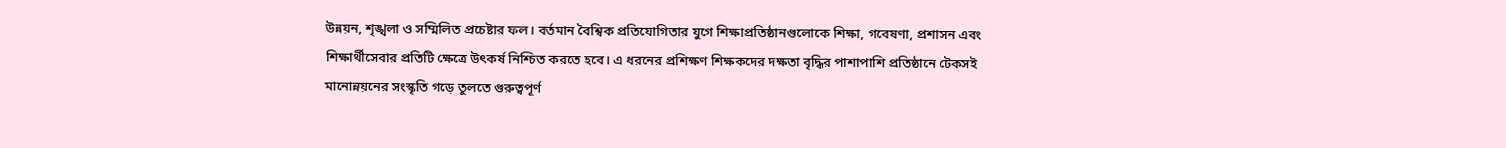উন্নয়ন, শৃঙ্খলা ও সম্মিলিত প্রচেষ্টার ফল। বর্তমান বৈশ্বিক প্রতিযোগিতার যুগে শিক্ষাপ্রতিষ্ঠানগুলোকে শিক্ষা, গবেষণা, প্রশাসন এবং শিক্ষার্থীসেবার প্রতিটি ক্ষেত্রে উৎকর্ষ নিশ্চিত করতে হবে। এ ধরনের প্রশিক্ষণ শিক্ষকদের দক্ষতা বৃদ্ধির পাশাপাশি প্রতিষ্ঠানে টেকসই মানোন্নয়নের সংস্কৃতি গড়ে তুলতে গুরুত্বপূর্ণ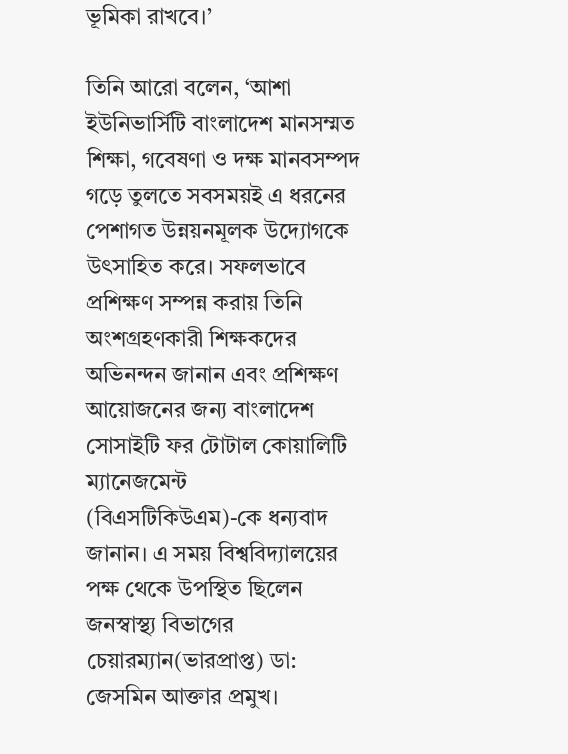ভূমিকা রাখবে।’

তিনি আরো বলেন, ‘আশা ইউনিভার্সিটি বাংলাদেশ মানসম্মত শিক্ষা, গবেষণা ও দক্ষ মানবসম্পদ গড়ে তুলতে সবসময়ই এ ধরনের পেশাগত উন্নয়নমূলক উদ্যোগকে উৎসাহিত করে। সফলভাবে প্রশিক্ষণ সম্পন্ন করায় তিনি অংশগ্রহণকারী শিক্ষকদের অভিনন্দন জানান এবং প্রশিক্ষণ আয়োজনের জন্য বাংলাদেশ সোসাইটি ফর টোটাল কোয়ালিটি ম্যানেজমেন্ট (বিএসটিকিউএম)-কে ধন্যবাদ জানান। এ সময় বিশ্ববিদ্যালয়ের পক্ষ থেকে উপস্থিত ছিলেন জনস্বাস্থ্য বিভাগের চেয়ারম্যান(ভারপ্রাপ্ত) ডা: জেসমিন আক্তার প্রমুখ।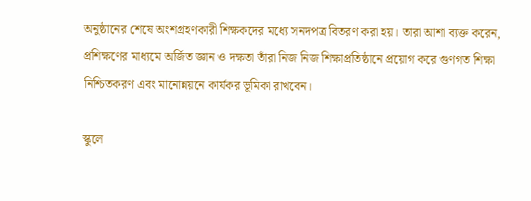অনুষ্ঠানের শেষে অংশগ্রহণকারী শিক্ষকদের মধ্যে সনদপত্র বিতরণ করা হয়। তারা আশা ব্যক্ত করেন, প্রশিক্ষণের মাধ্যমে অর্জিত জ্ঞান ও দক্ষতা তাঁরা নিজ নিজ শিক্ষাপ্রতিষ্ঠানে প্রয়োগ করে গুণগত শিক্ষা নিশ্চিতকরণ এবং মানোন্নয়নে কার্যকর ভূমিকা রাখবেন।

স্কুলে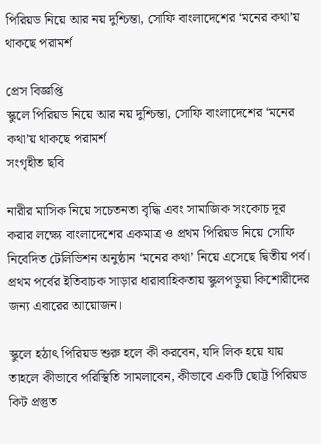পিরিয়ড নিয়ে আর নয় দুশ্চিন্তা, সোফি বাংলাদেশের ‘মনের কথা’য় থাকছে পরামর্শ

প্রেস বিজ্ঞপ্তি
স্কুলে পিরিয়ড নিয়ে আর নয় দুশ্চিন্তা, সোফি বাংলাদেশের ‘মনের কথা’য় থাকছে পরামর্শ
সংগৃহীত ছবি

নারীর মাসিক নিয়ে সচেতনতা বৃদ্ধি এবং সামাজিক সংকোচ দূর করার লক্ষ্যে বাংলাদেশের একমাত্র ও প্রথম পিরিয়ড নিয়ে সোফি নিবেদিত টেলিভিশন অনুষ্ঠান ‘মনের কথা’ নিয়ে এসেছে দ্বিতীয় পর্ব। প্রথম পর্বের ইতিবাচক সাড়ার ধারাবাহিকতায় স্কুলপড়ুয়া কিশোরীদের জন্য এবারের আয়োজন।

স্কুলে হঠাৎ পিরিয়ড শুরু হলে কী করবেন, যদি লিক হয়ে যায় তাহলে কীভাবে পরিস্থিতি সামলাবেন, কীভাবে একটি ছোট্ট পিরিয়ড কিট প্রস্তুত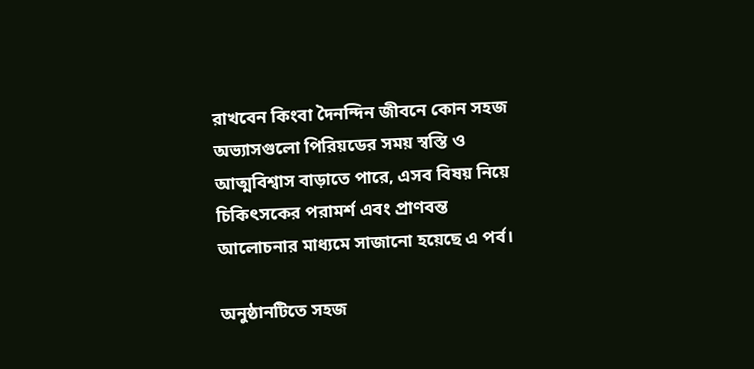রাখবেন কিংবা দৈনন্দিন জীবনে কোন সহজ অভ্যাসগুলো পিরিয়ডের সময় স্বস্তি ও আত্মবিশ্বাস বাড়াতে পারে, এসব বিষয় নিয়ে চিকিৎসকের পরামর্শ এবং প্রাণবন্ত আলোচনার মাধ্যমে সাজানো হয়েছে এ পর্ব।

অনুষ্ঠানটিতে সহজ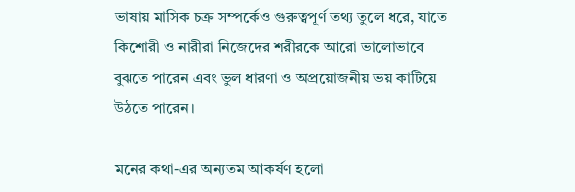ভাষায় মাসিক চক্র সম্পর্কেও গুরুত্বপূর্ণ তথ্য তুলে ধরে, যাতে কিশোরী ও নারীরা নিজেদের শরীরকে আরো ভালোভাবে বুঝতে পারেন এবং ভুল ধারণা ও অপ্রয়োজনীয় ভয় কাটিয়ে উঠতে পারেন।

মনের কথা-এর অন্যতম আকর্ষণ হলো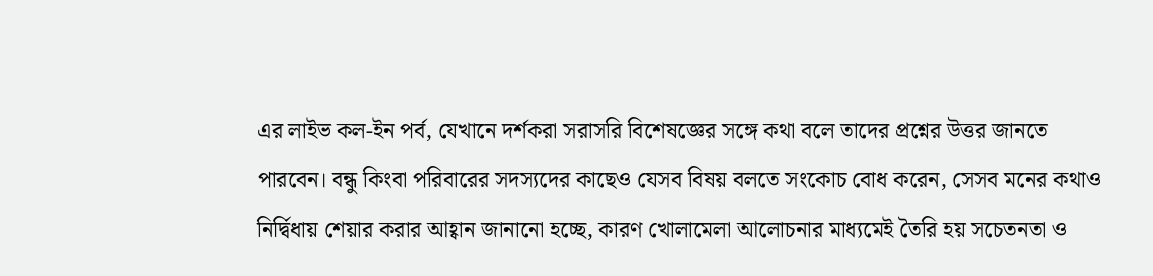এর লাইভ কল-ইন পর্ব, যেখানে দর্শকরা সরাসরি বিশেষজ্ঞের সঙ্গে কথা বলে তাদের প্রশ্নের উত্তর জানতে পারবেন। বন্ধু কিংবা পরিবারের সদস্যদের কাছেও যেসব বিষয় বলতে সংকোচ বোধ করেন, সেসব মনের কথাও নির্দ্বিধায় শেয়ার করার আহ্বান জানানো হচ্ছে, কারণ খোলামেলা আলোচনার মাধ্যমেই তৈরি হয় সচেতনতা ও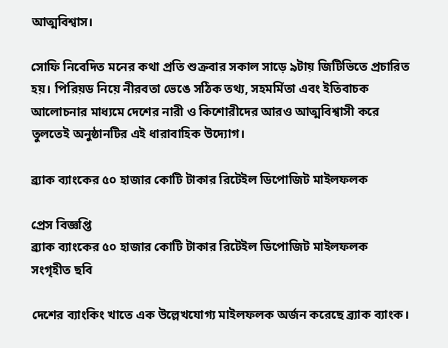আত্মবিশ্বাস।

সোফি নিবেদিত মনের কথা প্রতি শুক্রবার সকাল সাড়ে ৯টায় জিটিভিতে প্রচারিত হয়। পিরিয়ড নিয়ে নীরবতা ভেঙে সঠিক তথ্য, সহমর্মিতা এবং ইতিবাচক আলোচনার মাধ্যমে দেশের নারী ও কিশোরীদের আরও আত্মবিশ্বাসী করে তুলতেই অনুষ্ঠানটির এই ধারাবাহিক উদ্যোগ।

ব্র্যাক ব্যাংকের ৫০ হাজার কোটি টাকার রিটেইল ডিপোজিট মাইলফলক

প্রেস বিজ্ঞপ্তি
ব্র্যাক ব্যাংকের ৫০ হাজার কোটি টাকার রিটেইল ডিপোজিট মাইলফলক
সংগৃহীত ছবি

দেশের ব্যাংকিং খাতে এক উল্লেখযোগ্য মাইলফলক অর্জন করেছে ব্র্যাক ব্যাংক।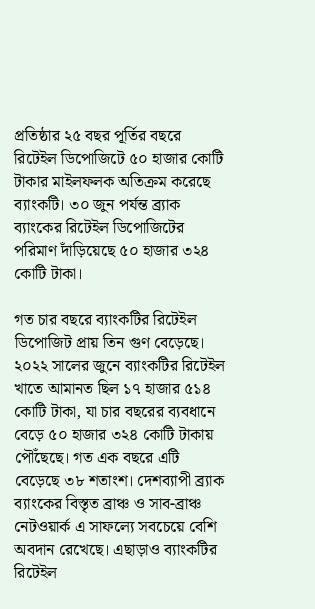প্রতিষ্ঠার ২৫ বছর পূর্তির বছরে রিটেইল ডিপোজিটে ৫০ হাজার কোটি টাকার মাইলফলক অতিক্রম করেছে ব্যাংকটি। ৩০ জুন পর্যন্ত ব্র্যাক ব্যাংকের রিটেইল ডিপোজিটের পরিমাণ দাঁড়িয়েছে ৫০ হাজার ৩২৪ কোটি টাকা।

গত চার বছরে ব্যাংকটির রিটেইল ডিপোজিট প্রায় তিন গুণ বেড়েছে। ২০২২ সালের জুনে ব্যাংকটির রিটেইল খাতে আমানত ছিল ১৭ হাজার ৫১৪ কোটি টাকা, যা চার বছরের ব্যবধানে বেড়ে ৫০ হাজার ৩২৪ কোটি টাকায় পৌঁছেছে। গত এক বছরে এটি বেড়েছে ৩৮ শতাংশ। দেশব্যাপী ব্র্যাক ব্যাংকের বিস্তৃত ব্রাঞ্চ ও সাব-ব্রাঞ্চ নেটওয়ার্ক এ সাফল্যে সবচেয়ে বেশি অবদান রেখেছে। এছাড়াও ব্যাংকটির রিটেইল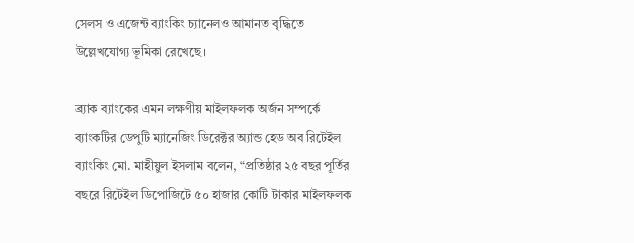সেলস ও এজেন্ট ব্যাংকিং চ্যানেলও আমানত বৃদ্ধিতে উল্লেখযোগ্য ভূমিকা রেখেছে।

ব্র্যাক ব্যাংকের এমন লক্ষণীয় মাইলফলক অর্জন সম্পর্কে ব্যাংকটির ডেপুটি ম্যানেজিং ডিরেক্টর অ্যান্ড হেড অব রিটেইল ব্যাংকিং মো. মাহীয়ুল ইসলাম বলেন, “প্রতিষ্ঠার ২৫ বছর পূর্তির বছরে রিটেইল ডিপোজিটে ৫০ হাজার কোটি টাকার মাইলফলক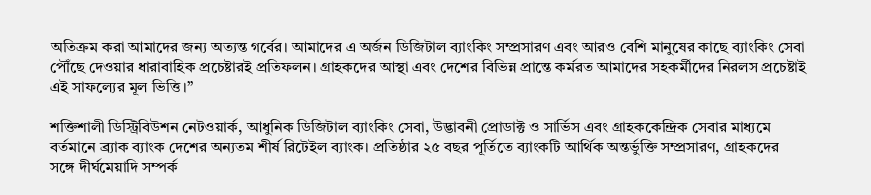অতিক্রম করা আমাদের জন্য অত্যন্ত গর্বের। আমাদের এ অর্জন ডিজিটাল ব্যাংকিং সম্প্রসারণ এবং আরও বেশি মানুষের কাছে ব্যাংকিং সেবা পৌঁছে দেওয়ার ধারাবাহিক প্রচেষ্টারই প্রতিফলন। গ্রাহকদের আস্থা এবং দেশের বিভিন্ন প্রান্তে কর্মরত আমাদের সহকর্মীদের নিরলস প্রচেষ্টাই এই সাফল্যের মূল ভিত্তি।”

শক্তিশালী ডিস্ট্রিবিউশন নেটওয়ার্ক, আধুনিক ডিজিটাল ব্যাংকিং সেবা, উদ্ভাবনী প্রোডাক্ট ও সার্ভিস এবং গ্রাহককেন্দ্রিক সেবার মাধ্যমে বর্তমানে ব্র্যাক ব্যাংক দেশের অন্যতম শীর্ষ রিটেইল ব্যাংক। প্রতিষ্ঠার ২৫ বছর পূর্তিতে ব্যাংকটি আর্থিক অন্তর্ভুক্তি সম্প্রসারণ, গ্রাহকদের সঙ্গে দীর্ঘমেয়াদি সম্পর্ক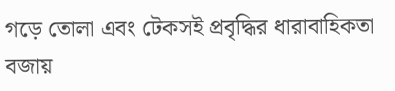গড়ে তোলা এবং টেকসই প্রবৃদ্ধির ধারাবাহিকতা বজায়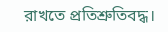রাখতে প্রতিশ্রুতিবদ্ধ।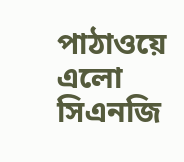পাঠাওয়ে এলো সিএনজি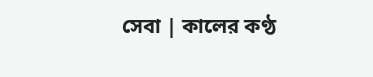সেবা | কালের কণ্ঠ